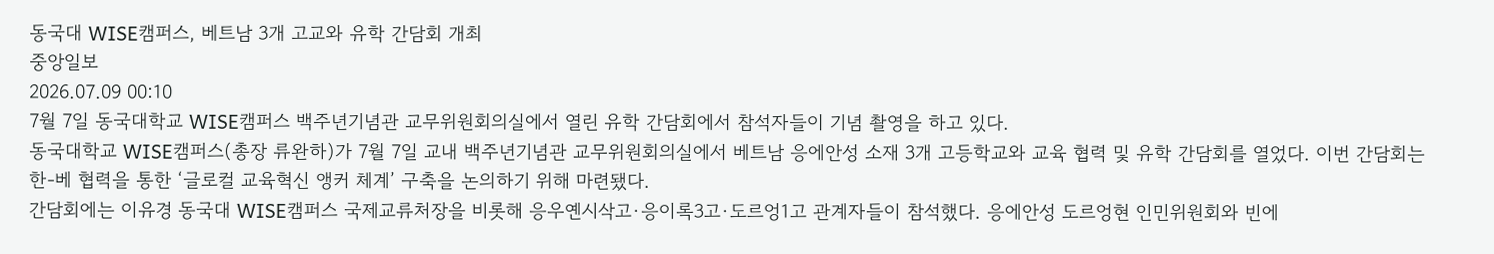동국대 WISE캠퍼스, 베트남 3개 고교와 유학 간담회 개최
중앙일보
2026.07.09 00:10
7월 7일 동국대학교 WISE캠퍼스 백주년기념관 교무위원회의실에서 열린 유학 간담회에서 참석자들이 기념 촬영을 하고 있다.
동국대학교 WISE캠퍼스(총장 류완하)가 7월 7일 교내 백주년기념관 교무위원회의실에서 베트남 응에안성 소재 3개 고등학교와 교육 협력 및 유학 간담회를 열었다. 이번 간담회는 한-베 협력을 통한 ‘글로컬 교육혁신 앵커 체계’ 구축을 논의하기 위해 마련됐다.
간담회에는 이유경 동국대 WISE캠퍼스 국제교류처장을 비롯해 응우옌시삭고·응이록3고·도르엉1고 관계자들이 참석했다. 응에안성 도르엉현 인민위원회와 빈에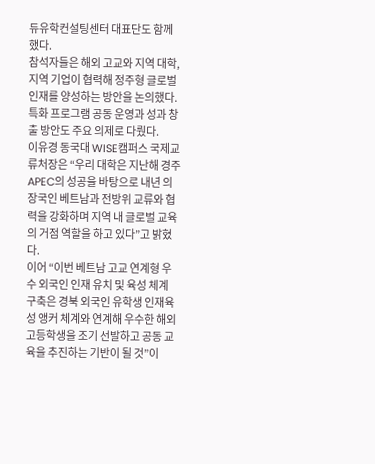듀유학컨설팅센터 대표단도 함께했다.
참석자들은 해외 고교와 지역 대학, 지역 기업이 협력해 정주형 글로벌 인재를 양성하는 방안을 논의했다. 특화 프로그램 공동 운영과 성과 창출 방안도 주요 의제로 다뤘다.
이유경 동국대 WISE캠퍼스 국제교류처장은 “우리 대학은 지난해 경주 APEC의 성공을 바탕으로 내년 의장국인 베트남과 전방위 교류와 협력을 강화하며 지역 내 글로벌 교육의 거점 역할을 하고 있다”고 밝혔다.
이어 “이번 베트남 고교 연계형 우수 외국인 인재 유치 및 육성 체계 구축은 경북 외국인 유학생 인재육성 앵커 체계와 연계해 우수한 해외 고등학생을 조기 선발하고 공동 교육을 추진하는 기반이 될 것”이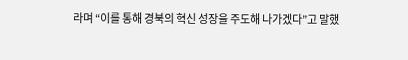라며 “이를 통해 경북의 혁신 성장을 주도해 나가겠다”고 말했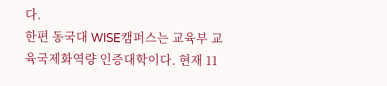다.
한편 동국대 WISE캠퍼스는 교육부 교육국제화역량 인증대학이다. 현재 11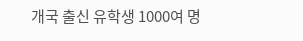개국 출신 유학생 1000여 명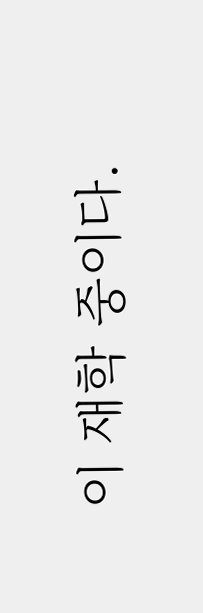이 재학 중이다.